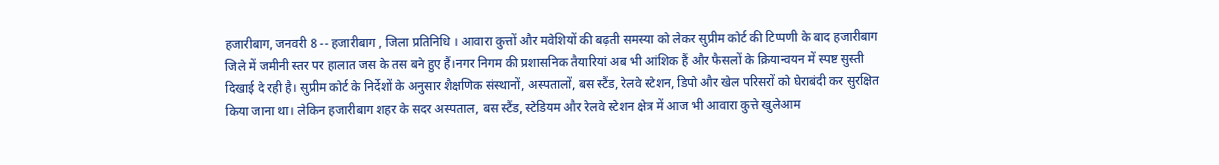हजारीबाग, जनवरी 8 -- हजारीबाग , जिला प्रतिनिधि । आवारा कुत्तों और मवेशियों की बढ़ती समस्या को लेकर सुप्रीम कोर्ट की टिप्पणी के बाद हजारीबाग जिले में जमीनी स्तर पर हालात जस के तस बने हुए हैं।नगर निगम की प्रशासनिक तैयारियां अब भी आंशिक हैं और फैसलों के क्रियान्वयन में स्पष्ट सुस्ती दिखाई दे रही है। सुप्रीम कोर्ट के निर्देशों के अनुसार शैक्षणिक संस्थानों, अस्पतालों, बस स्टैंड, रेलवे स्टेशन, डिपो और खेल परिसरों को घेराबंदी कर सुरक्षित किया जाना था। लेकिन हजारीबाग शहर के सदर अस्पताल, बस स्टैंड, स्टेडियम और रेलवे स्टेशन क्षेत्र में आज भी आवारा कुत्ते खुलेआम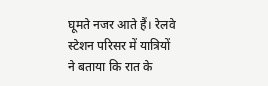घूमते नजर आते हैं। रेलवे स्टेशन परिसर में यात्रियों ने बताया कि रात के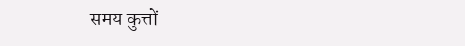समय कुत्तों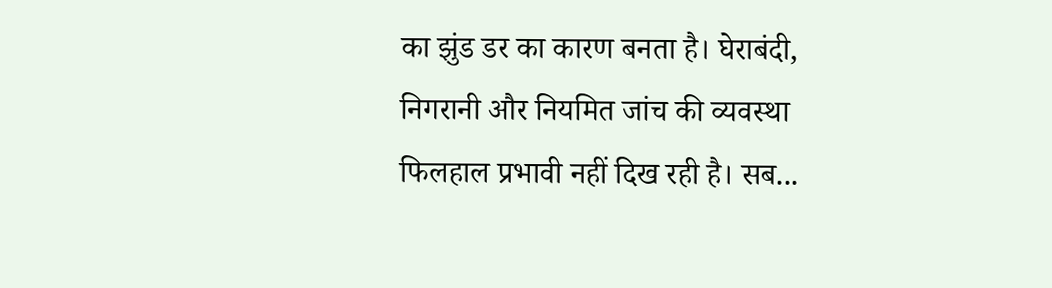का झुंड डर का कारण बनता है। घेराबंदी, निगरानी और नियमित जांच की व्यवस्था फिलहाल प्रभावी नहीं दिख रही है। सब...